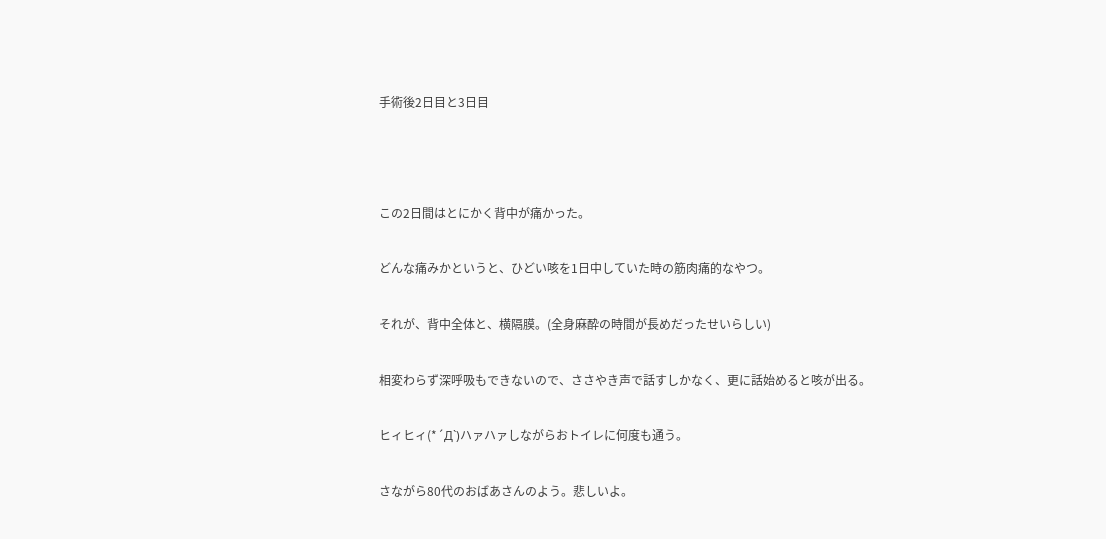手術後2日目と3日目



この2日間はとにかく背中が痛かった。

どんな痛みかというと、ひどい咳を1日中していた時の筋肉痛的なやつ。

それが、背中全体と、横隔膜。(全身麻酔の時間が長めだったせいらしい)

相変わらず深呼吸もできないので、ささやき声で話すしかなく、更に話始めると咳が出る。

ヒィヒィ(*´Д`)ハァハァしながらおトイレに何度も通う。

さながら80代のおばあさんのよう。悲しいよ。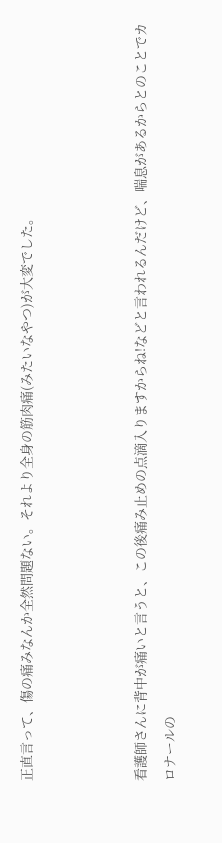正直言って、傷の痛みなんか全然問題ない。それより全身の筋肉痛(みたいなやつ)が大変でした。



看護師さんに背中が痛いと言うと、この後痛み止めの点滴入りますからね!などと言われるんだけど、喘息があるからとのことでカロナールの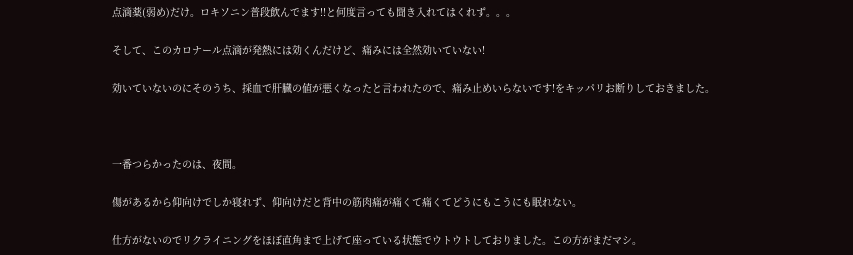点滴薬(弱め)だけ。ロキソニン普段飲んでます!!と何度言っても聞き入れてはくれず。。。

そして、このカロナール点滴が発熱には効くんだけど、痛みには全然効いていない!

効いていないのにそのうち、採血で肝臓の値が悪くなったと言われたので、痛み止めいらないです!をキッパリお断りしておきました。



一番つらかったのは、夜間。

傷があるから仰向けでしか寝れず、仰向けだと背中の筋肉痛が痛くて痛くてどうにもこうにも眠れない。

仕方がないのでリクライニングをほぼ直角まで上げて座っている状態でウトウトしておりました。この方がまだマシ。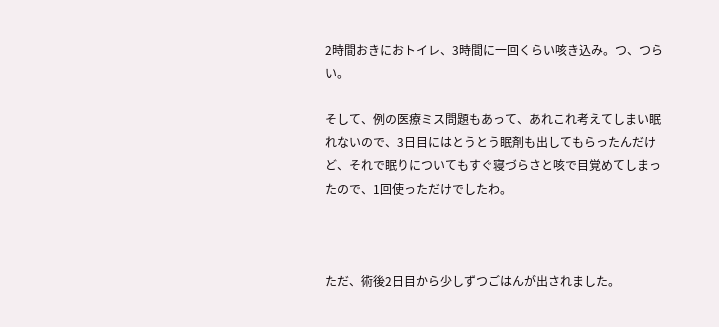2時間おきにおトイレ、3時間に一回くらい咳き込み。つ、つらい。

そして、例の医療ミス問題もあって、あれこれ考えてしまい眠れないので、3日目にはとうとう眠剤も出してもらったんだけど、それで眠りについてもすぐ寝づらさと咳で目覚めてしまったので、1回使っただけでしたわ。



ただ、術後2日目から少しずつごはんが出されました。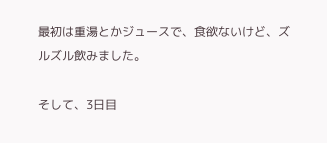最初は重湯とかジュースで、食欲ないけど、ズルズル飲みました。

そして、3日目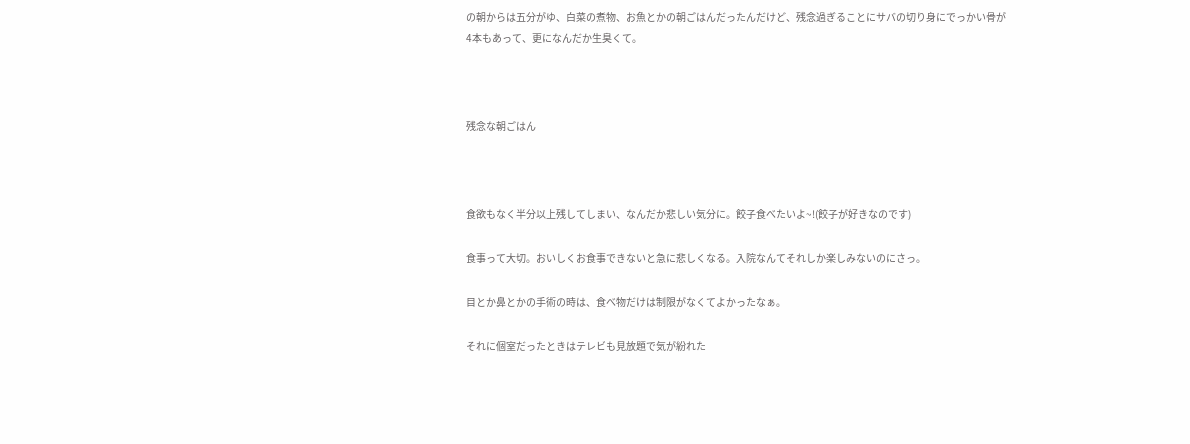の朝からは五分がゆ、白菜の煮物、お魚とかの朝ごはんだったんだけど、残念過ぎることにサバの切り身にでっかい骨が4本もあって、更になんだか生臭くて。



残念な朝ごはん



食欲もなく半分以上残してしまい、なんだか悲しい気分に。餃子食べたいよ~!(餃子が好きなのです)

食事って大切。おいしくお食事できないと急に悲しくなる。入院なんてそれしか楽しみないのにさっ。

目とか鼻とかの手術の時は、食べ物だけは制限がなくてよかったなぁ。

それに個室だったときはテレビも見放題で気が紛れた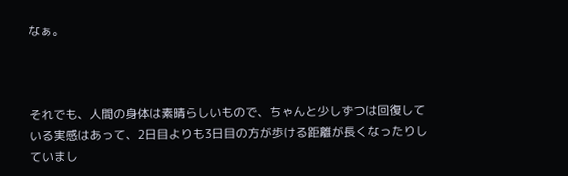なぁ。



それでも、人間の身体は素晴らしいもので、ちゃんと少しずつは回復している実感はあって、2日目よりも3日目の方が歩ける距離が長くなったりしていまし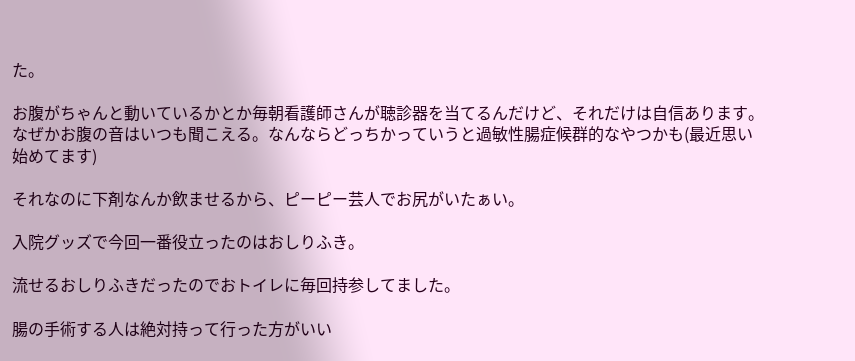た。

お腹がちゃんと動いているかとか毎朝看護師さんが聴診器を当てるんだけど、それだけは自信あります。なぜかお腹の音はいつも聞こえる。なんならどっちかっていうと過敏性腸症候群的なやつかも(最近思い始めてます)

それなのに下剤なんか飲ませるから、ピーピー芸人でお尻がいたぁい。

入院グッズで今回一番役立ったのはおしりふき。

流せるおしりふきだったのでおトイレに毎回持参してました。

腸の手術する人は絶対持って行った方がいい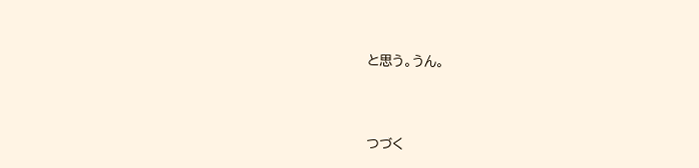と思う。うん。



つづく